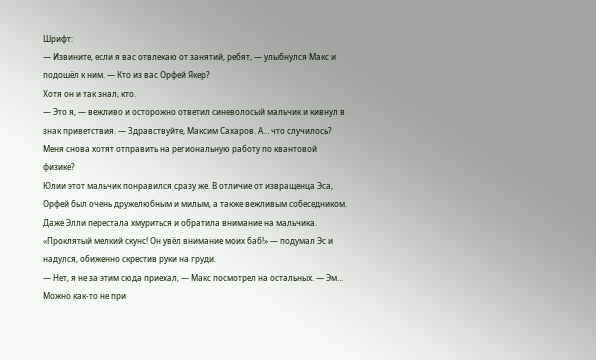Шрифт:
— Извините, если я вас отвлекаю от занятий, ребят, — улыбнулся Макс и подошёл к ним. — Кто из вас Орфей Якер?
Хотя он и так знал, кто.
— Это я, — вежливо и осторожно ответил синеволосый мальчик и кивнул в знак приветствия. — Здравствуйте, Максим Сахаров. А… что случилось? Меня снова хотят отправить на региональную работу по квантовой физике?
Юлии этот мальчик понравился сразу же. В отличие от извращенца Эса, Орфей был очень дружелюбным и милым, а также вежливым собеседником. Даже Элли перестала хмуриться и обратила внимание на мальчика.
«Проклятый мелкий скунс! Он увёл внимание моих баб!» — подумал Эс и надулся, обиженно скрестив руки на груди.
— Нет, я не за этим сюда приехал, — Макс посмотрел на остальных. — Эм… Можно как-то не при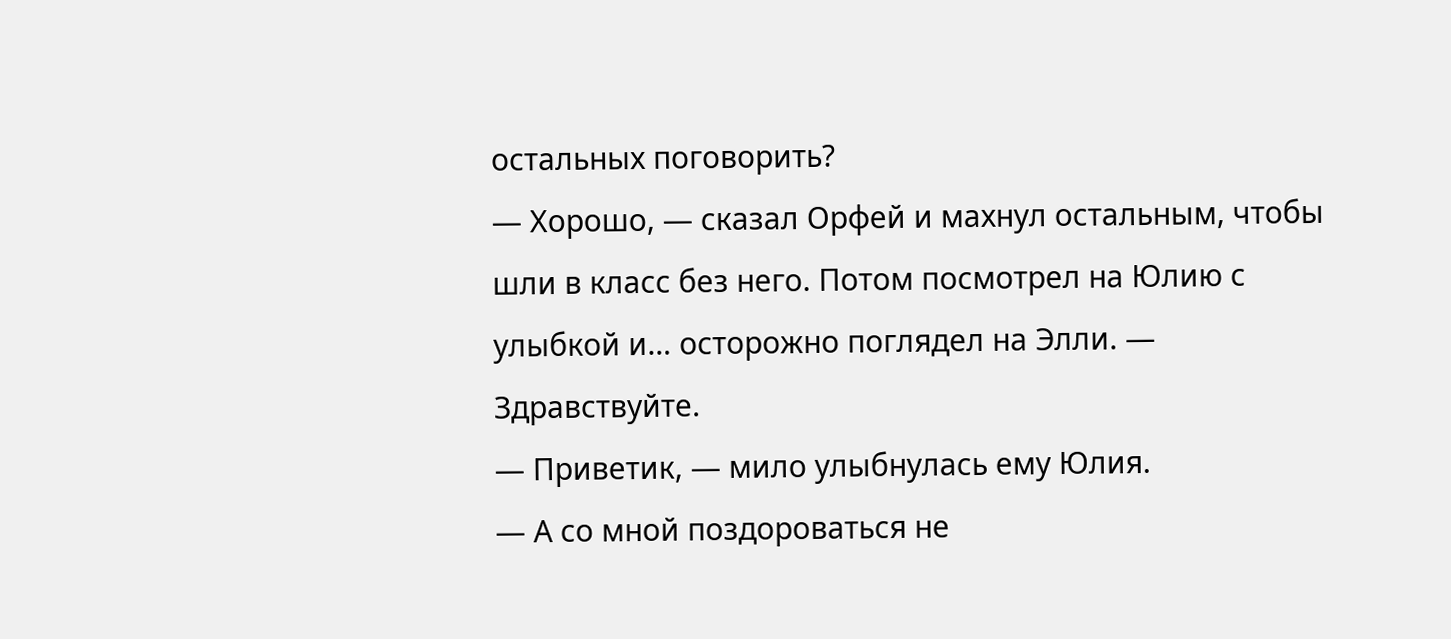остальных поговорить?
— Хорошо, — сказал Орфей и махнул остальным, чтобы шли в класс без него. Потом посмотрел на Юлию с улыбкой и… осторожно поглядел на Элли. — Здравствуйте.
— Приветик, — мило улыбнулась ему Юлия.
— А со мной поздороваться не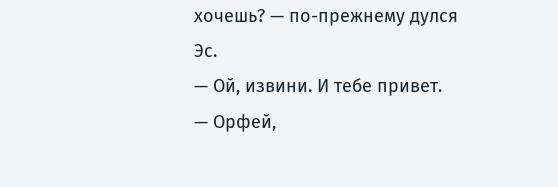хочешь? — по-прежнему дулся Эс.
— Ой, извини. И тебе привет.
— Орфей,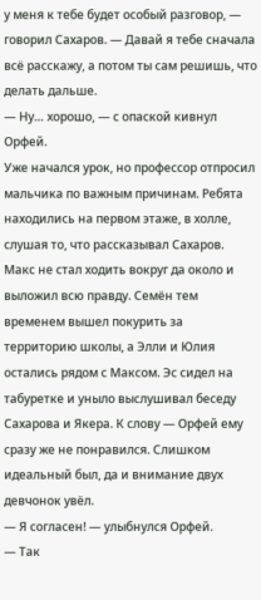у меня к тебе будет особый разговор, — говорил Сахаров. — Давай я тебе сначала всё расскажу, а потом ты сам решишь, что делать дальше.
— Ну… хорошо, — с опаской кивнул Орфей.
Уже начался урок, но профессор отпросил мальчика по важным причинам. Ребята находились на первом этаже, в холле, слушая то, что рассказывал Сахаров. Макс не стал ходить вокруг да около и выложил всю правду. Семён тем временем вышел покурить за территорию школы, а Элли и Юлия остались рядом с Максом. Эс сидел на табуретке и уныло выслушивал беседу Сахарова и Якера. К слову — Орфей ему сразу же не понравился. Слишком идеальный был, да и внимание двух девчонок увёл.
— Я согласен! — улыбнулся Орфей.
— Так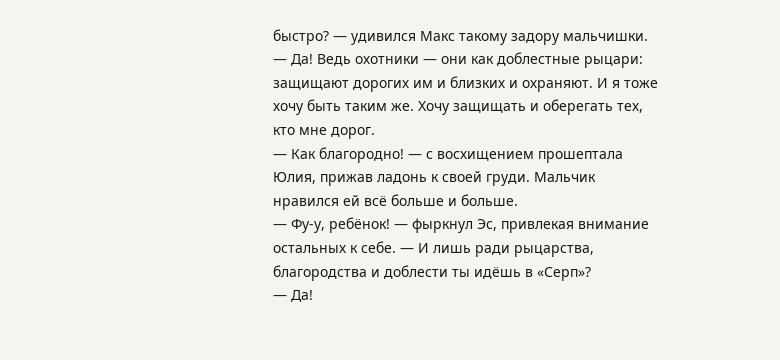быстро? — удивился Макс такому задору мальчишки.
— Да! Ведь охотники — они как доблестные рыцари: защищают дорогих им и близких и охраняют. И я тоже хочу быть таким же. Хочу защищать и оберегать тех, кто мне дорог.
— Как благородно! — с восхищением прошептала Юлия, прижав ладонь к своей груди. Мальчик нравился ей всё больше и больше.
— Фу-у, ребёнок! — фыркнул Эс, привлекая внимание остальных к себе. — И лишь ради рыцарства, благородства и доблести ты идёшь в «Серп»?
— Да!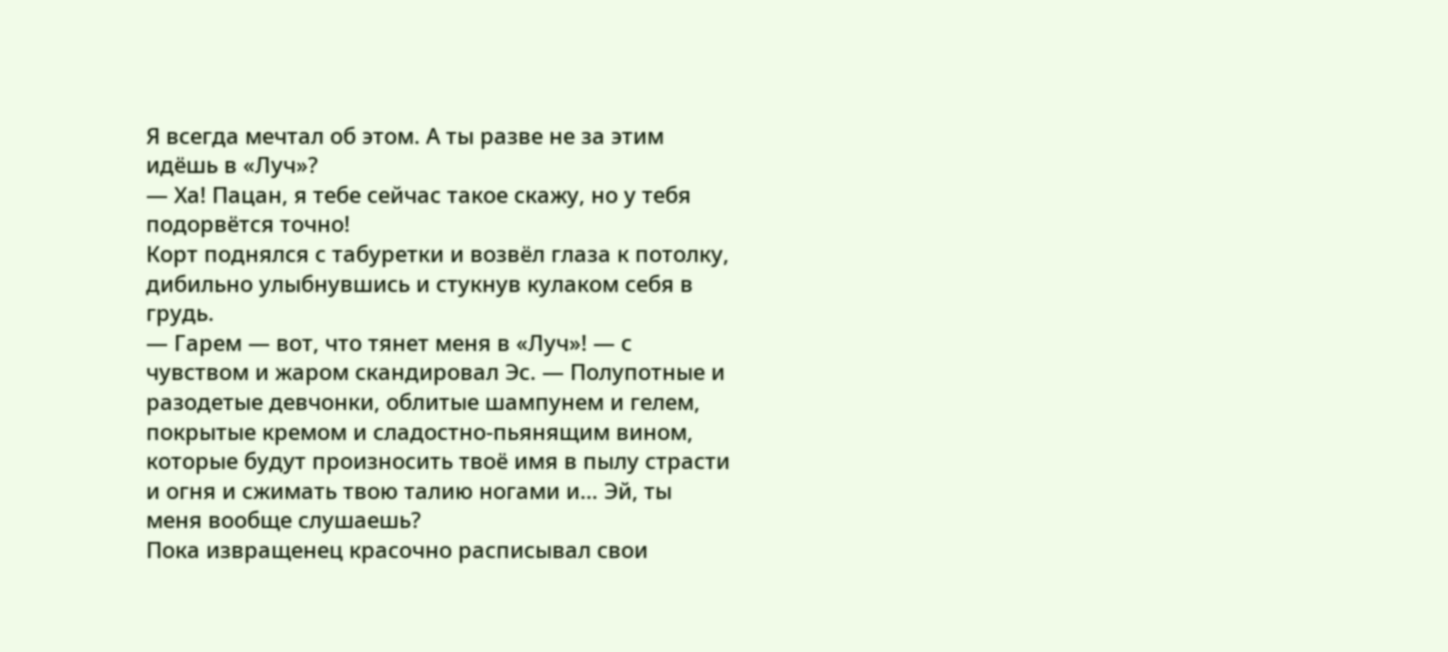Я всегда мечтал об этом. А ты разве не за этим идёшь в «Луч»?
— Ха! Пацан, я тебе сейчас такое скажу, но у тебя подорвётся точно!
Корт поднялся с табуретки и возвёл глаза к потолку, дибильно улыбнувшись и стукнув кулаком себя в грудь.
— Гарем — вот, что тянет меня в «Луч»! — с чувством и жаром скандировал Эс. — Полупотные и разодетые девчонки, облитые шампунем и гелем, покрытые кремом и сладостно-пьянящим вином, которые будут произносить твоё имя в пылу страсти и огня и сжимать твою талию ногами и… Эй, ты меня вообще слушаешь?
Пока извращенец красочно расписывал свои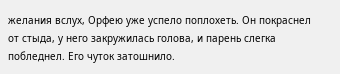желания вслух, Орфею уже успело поплохеть. Он покраснел от стыда, у него закружилась голова, и парень слегка побледнел. Его чуток затошнило.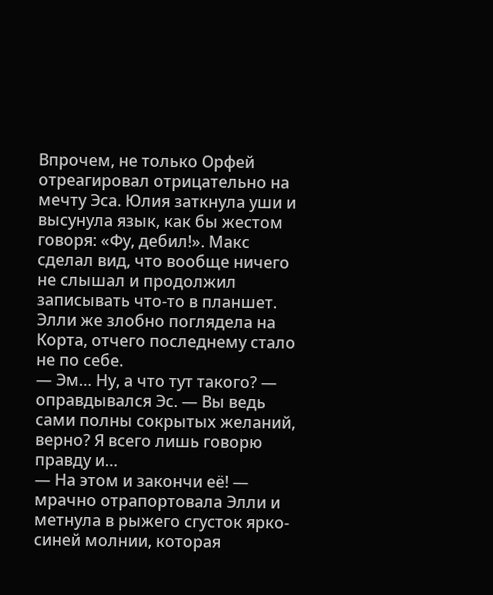Впрочем, не только Орфей отреагировал отрицательно на мечту Эса. Юлия заткнула уши и высунула язык, как бы жестом говоря: «Фу, дебил!». Макс сделал вид, что вообще ничего не слышал и продолжил записывать что-то в планшет. Элли же злобно поглядела на Корта, отчего последнему стало не по себе.
— Эм… Ну, а что тут такого? — оправдывался Эс. — Вы ведь сами полны сокрытых желаний, верно? Я всего лишь говорю правду и…
— На этом и закончи её! — мрачно отрапортовала Элли и метнула в рыжего сгусток ярко-синей молнии, которая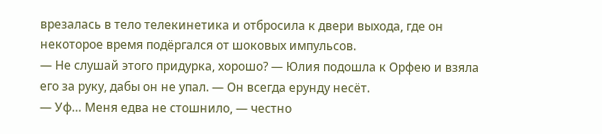врезалась в тело телекинетика и отбросила к двери выхода, где он некоторое время подёргался от шоковых импульсов.
— Не слушай этого придурка, хорошо? — Юлия подошла к Орфею и взяла его за руку, дабы он не упал. — Он всегда ерунду несёт.
— Уф… Меня едва не стошнило, — честно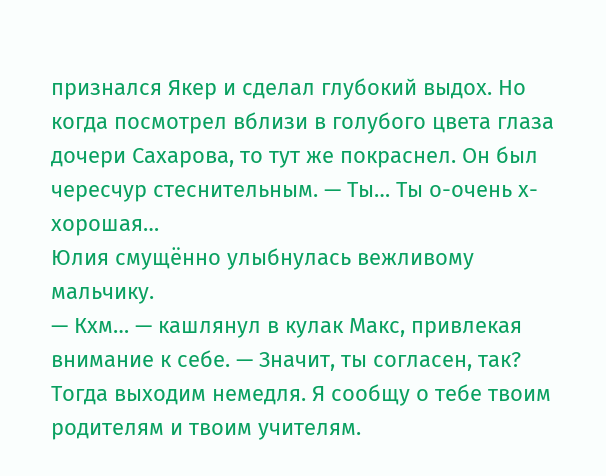признался Якер и сделал глубокий выдох. Но когда посмотрел вблизи в голубого цвета глаза дочери Сахарова, то тут же покраснел. Он был чересчур стеснительным. — Ты… Ты о-очень х-хорошая…
Юлия смущённо улыбнулась вежливому мальчику.
— Кхм… — кашлянул в кулак Макс, привлекая внимание к себе. — Значит, ты согласен, так? Тогда выходим немедля. Я сообщу о тебе твоим родителям и твоим учителям.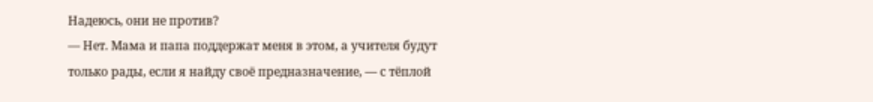Надеюсь, они не против?
— Нет. Мама и папа поддержат меня в этом, а учителя будут только рады, если я найду своё предназначение, — с тёплой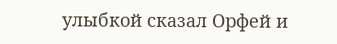улыбкой сказал Орфей и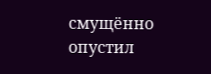смущённо опустил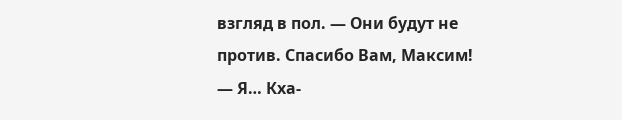взгляд в пол. — Они будут не против. Спасибо Вам, Максим!
— Я… Кха-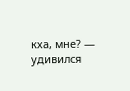кха, мне? — удивился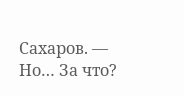Сахаров. — Но… За что?